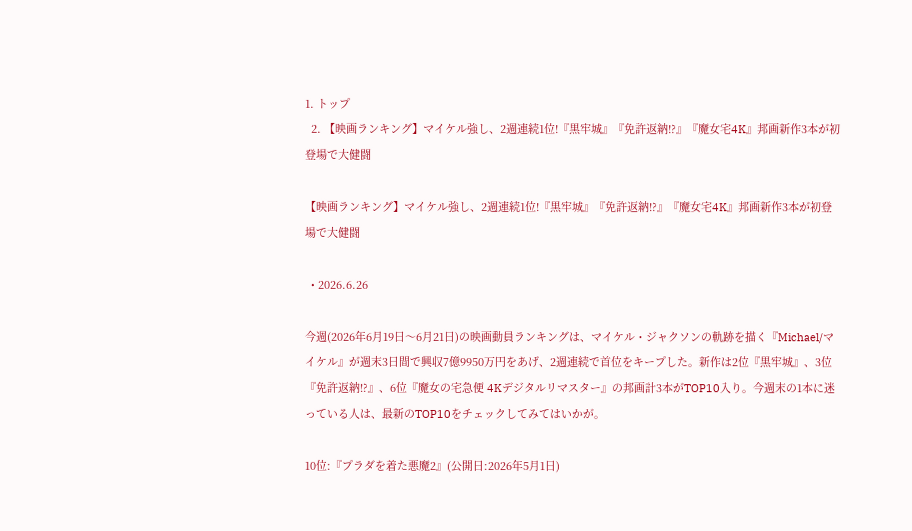1. トップ
  2. 【映画ランキング】マイケル強し、2週連続1位!『黒牢城』『免許返納!?』『魔女宅4K』邦画新作3本が初登場で大健闘

【映画ランキング】マイケル強し、2週連続1位!『黒牢城』『免許返納!?』『魔女宅4K』邦画新作3本が初登場で大健闘

  • 2026.6.26

今週(2026年6月19日〜6月21日)の映画動員ランキングは、マイケル・ジャクソンの軌跡を描く『Michael/マイケル』が週末3日間で興収7億9950万円をあげ、2週連続で首位をキープした。新作は2位『黒牢城』、3位『免許返納!?』、6位『魔女の宅急便 4Kデジタルリマスター』の邦画計3本がTOP10入り。今週末の1本に迷っている人は、最新のTOP10をチェックしてみてはいかが。

10位:『プラダを着た悪魔2』(公開日:2026年5月1日)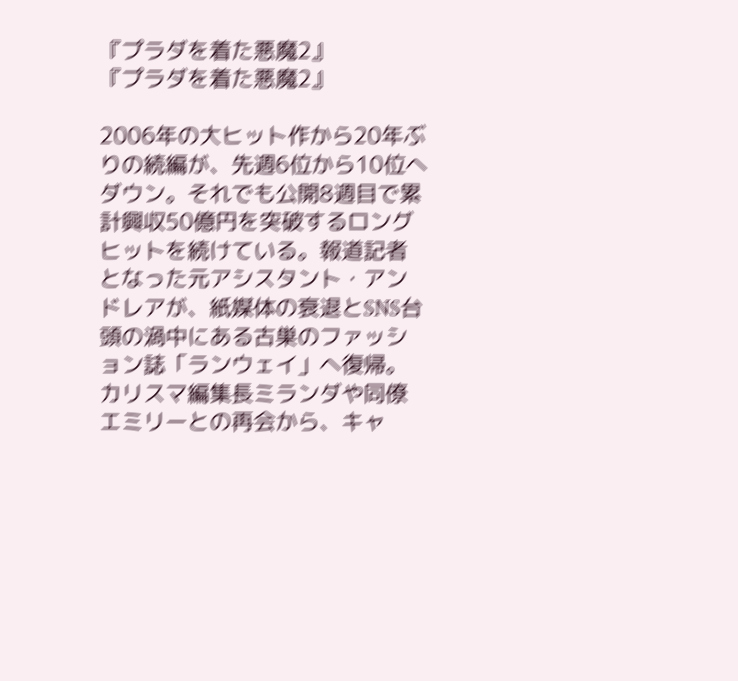『プラダを着た悪魔2』
『プラダを着た悪魔2』

2006年の大ヒット作から20年ぶりの続編が、先週6位から10位へダウン。それでも公開8週目で累計興収50億円を突破するロングヒットを続けている。報道記者となった元アシスタント・アンドレアが、紙媒体の衰退とSNS台頭の渦中にある古巣のファッション誌「ランウェイ」へ復帰。カリスマ編集長ミランダや同僚エミリーとの再会から、キャ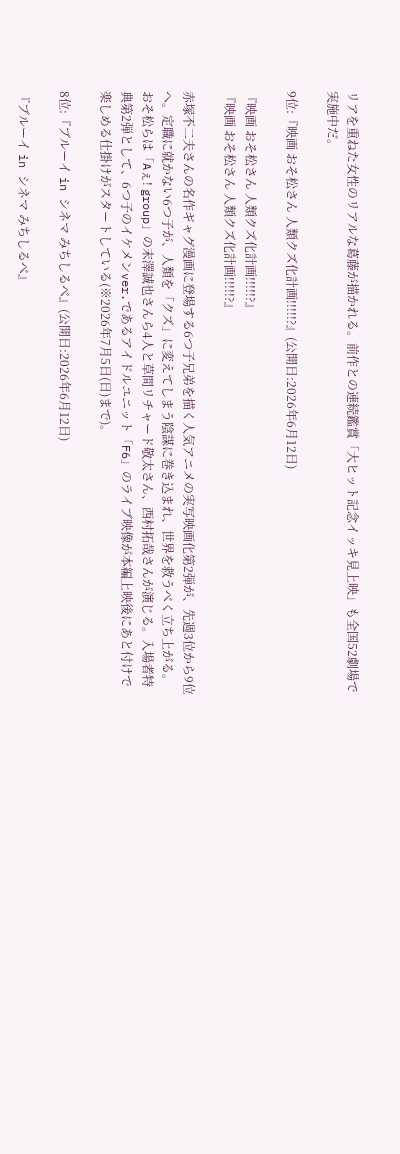リアを重ねた女性のリアルな葛藤が描かれる。前作との連続鑑賞「大ヒット記念イッキ見上映」も全国52劇場で実施中だ。

9位:『映画 おそ松さん 人類クズ化計画!!!!!?』(公開日:2026年6月12日)

『映画 おそ松さん 人類クズ化計画!!!!!?』
『映画 おそ松さん 人類クズ化計画!!!!!?』

赤塚不二夫さんの名作ギャグ漫画に登場する6つ子兄弟を描く人気アニメの実写映画化第2弾が、先週3位から9位へ。定職に就かない6つ子が、人類を「クズ」に変えてしまう陰謀に巻き込まれ、世界を救うべく立ち上がる。おそ松らは「Aぇ! group」の末澤誠也さんら4人と草間リチャード敬太さん、西村拓哉さんが演じる。入場者特典第2弾として、6つ子のイケメンver.であるアイドルユニット「F6」のライブ映像が本編上映後にあと付けで楽しめる仕掛けがスタートしている(※2026年7月5日(日)まで)。

8位:『ブルーイ in シネマ みちしるべ』(公開日:2026年6月12日)

『ブルーイ in シネマ みちしるべ』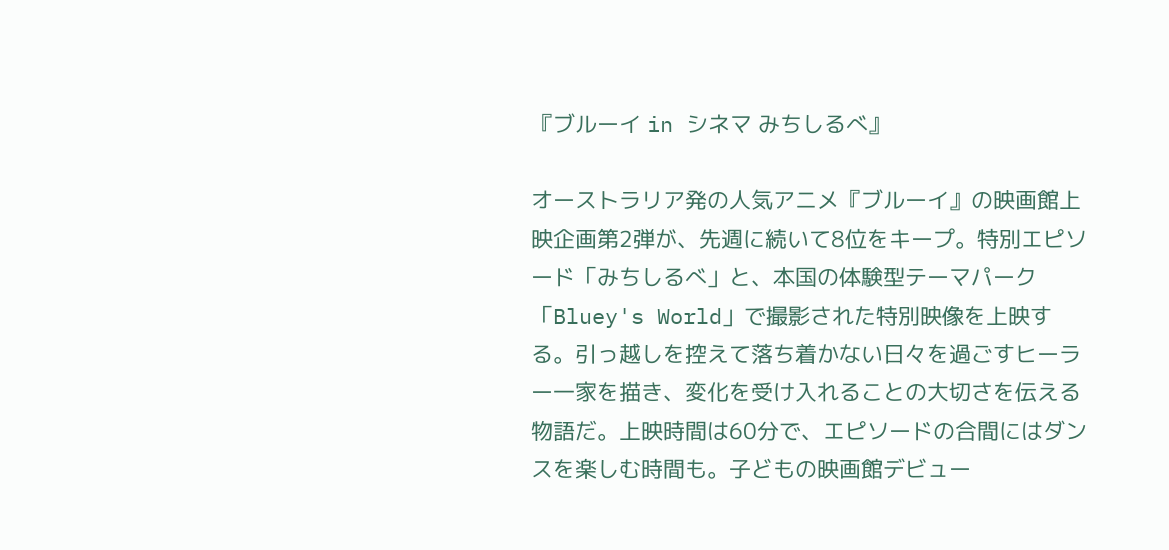『ブルーイ in シネマ みちしるべ』

オーストラリア発の人気アニメ『ブルーイ』の映画館上映企画第2弾が、先週に続いて8位をキープ。特別エピソード「みちしるべ」と、本国の体験型テーマパーク「Bluey's World」で撮影された特別映像を上映する。引っ越しを控えて落ち着かない日々を過ごすヒーラー一家を描き、変化を受け入れることの大切さを伝える物語だ。上映時間は60分で、エピソードの合間にはダンスを楽しむ時間も。子どもの映画館デビュー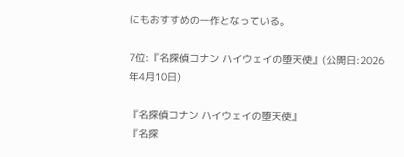にもおすすめの一作となっている。

7位:『名探偵コナン ハイウェイの堕天使』(公開日:2026年4月10日)

『名探偵コナン ハイウェイの堕天使』
『名探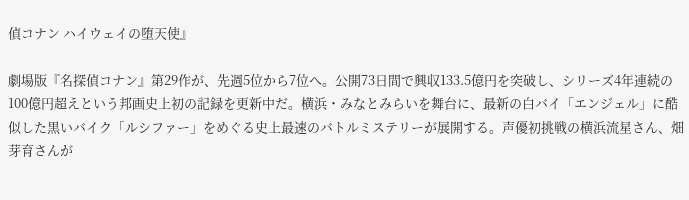偵コナン ハイウェイの堕天使』

劇場版『名探偵コナン』第29作が、先週5位から7位へ。公開73日間で興収133.5億円を突破し、シリーズ4年連続の100億円超えという邦画史上初の記録を更新中だ。横浜・みなとみらいを舞台に、最新の白バイ「エンジェル」に酷似した黒いバイク「ルシファー」をめぐる史上最速のバトルミステリーが展開する。声優初挑戦の横浜流星さん、畑芽育さんが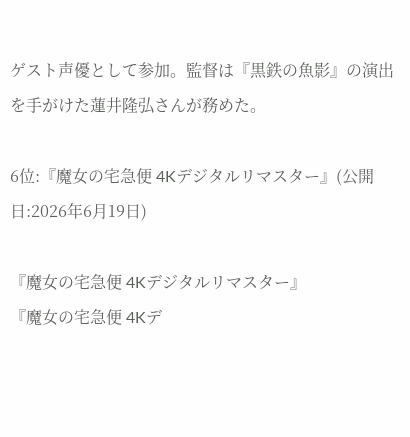ゲスト声優として参加。監督は『黒鉄の魚影』の演出を手がけた蓮井隆弘さんが務めた。

6位:『魔女の宅急便 4Kデジタルリマスター』(公開日:2026年6月19日)

『魔女の宅急便 4Kデジタルリマスター』
『魔女の宅急便 4Kデ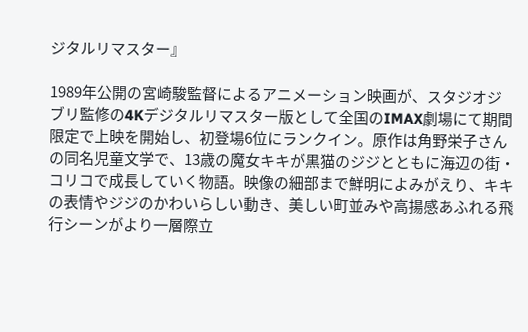ジタルリマスター』

1989年公開の宮崎駿監督によるアニメーション映画が、スタジオジブリ監修の4Kデジタルリマスター版として全国のIMAX劇場にて期間限定で上映を開始し、初登場6位にランクイン。原作は角野栄子さんの同名児童文学で、13歳の魔女キキが黒猫のジジとともに海辺の街・コリコで成長していく物語。映像の細部まで鮮明によみがえり、キキの表情やジジのかわいらしい動き、美しい町並みや高揚感あふれる飛行シーンがより一層際立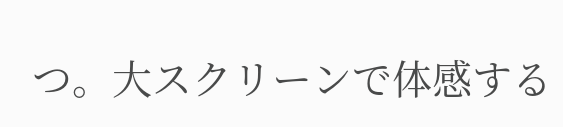つ。大スクリーンで体感する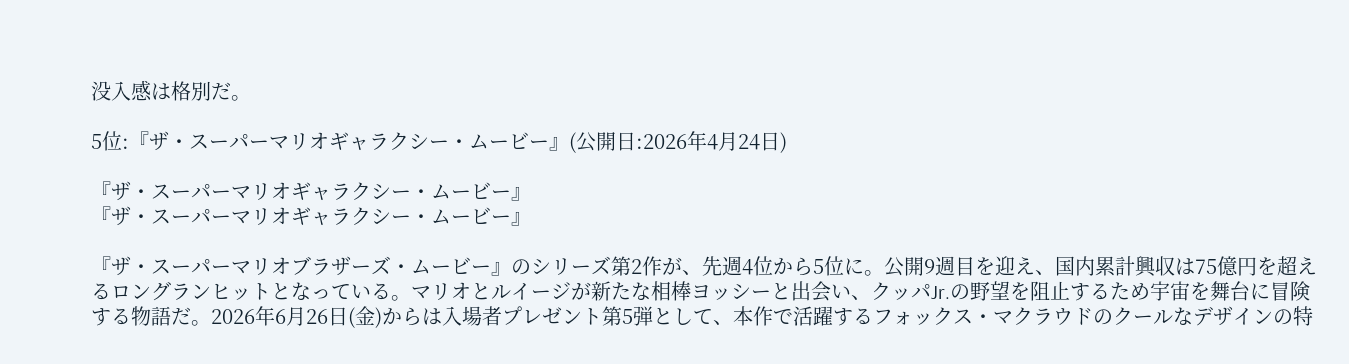没入感は格別だ。

5位:『ザ・スーパーマリオギャラクシー・ムービー』(公開日:2026年4月24日)

『ザ・スーパーマリオギャラクシー・ムービー』
『ザ・スーパーマリオギャラクシー・ムービー』

『ザ・スーパーマリオブラザーズ・ムービー』のシリーズ第2作が、先週4位から5位に。公開9週目を迎え、国内累計興収は75億円を超えるロングランヒットとなっている。マリオとルイージが新たな相棒ヨッシーと出会い、クッパJr.の野望を阻止するため宇宙を舞台に冒険する物語だ。2026年6月26日(金)からは入場者プレゼント第5弾として、本作で活躍するフォックス・マクラウドのクールなデザインの特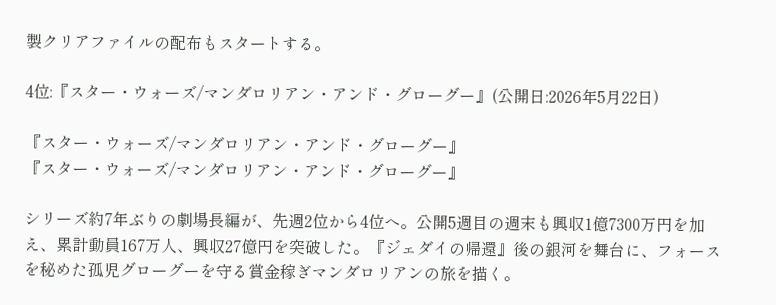製クリアファイルの配布もスタートする。

4位:『スター・ウォーズ/マンダロリアン・アンド・グローグー』(公開日:2026年5月22日)

『スター・ウォーズ/マンダロリアン・アンド・グローグー』
『スター・ウォーズ/マンダロリアン・アンド・グローグー』

シリーズ約7年ぶりの劇場長編が、先週2位から4位へ。公開5週目の週末も興収1億7300万円を加え、累計動員167万人、興収27億円を突破した。『ジェダイの帰還』後の銀河を舞台に、フォースを秘めた孤児グローグーを守る賞金稼ぎマンダロリアンの旅を描く。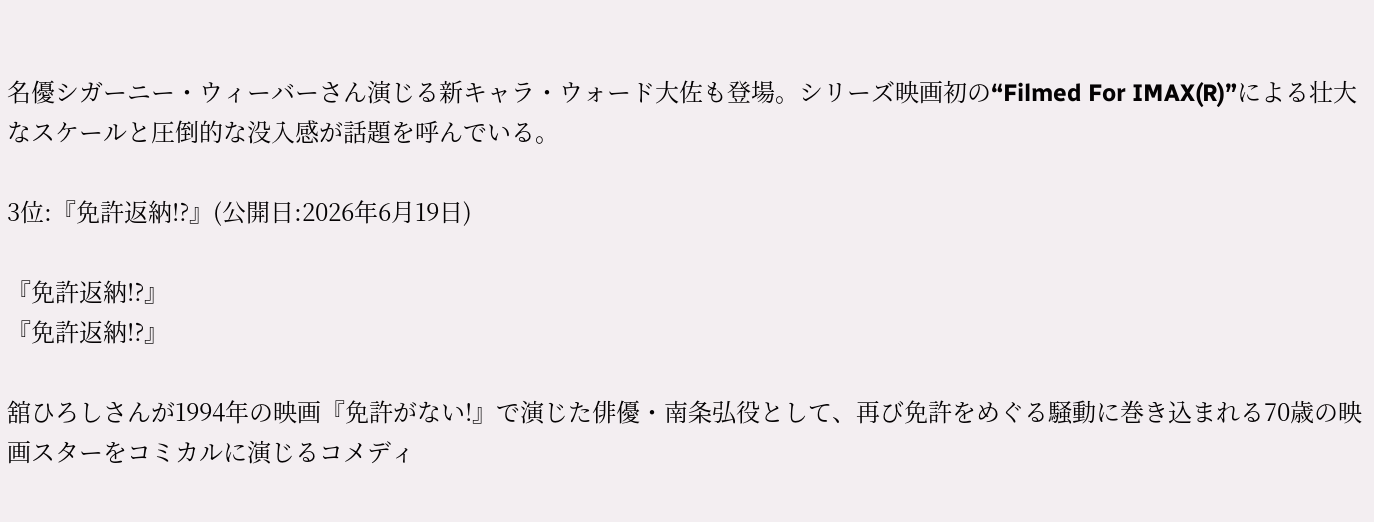名優シガーニー・ウィーバーさん演じる新キャラ・ウォード大佐も登場。シリーズ映画初の“Filmed For IMAX(R)”による壮大なスケールと圧倒的な没入感が話題を呼んでいる。

3位:『免許返納!?』(公開日:2026年6月19日)

『免許返納!?』
『免許返納!?』

舘ひろしさんが1994年の映画『免許がない!』で演じた俳優・南条弘役として、再び免許をめぐる騒動に巻き込まれる70歳の映画スターをコミカルに演じるコメディ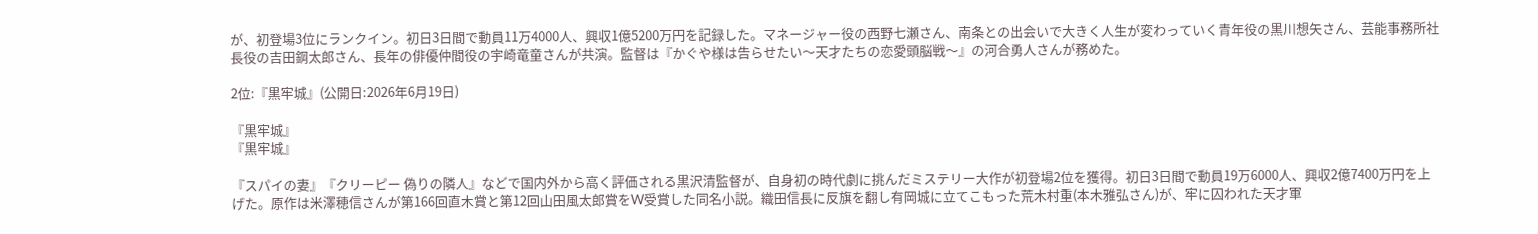が、初登場3位にランクイン。初日3日間で動員11万4000人、興収1億5200万円を記録した。マネージャー役の西野七瀬さん、南条との出会いで大きく人生が変わっていく青年役の黒川想矢さん、芸能事務所社長役の吉田鋼太郎さん、長年の俳優仲間役の宇崎竜童さんが共演。監督は『かぐや様は告らせたい〜天才たちの恋愛頭脳戦〜』の河合勇人さんが務めた。

2位:『黒牢城』(公開日:2026年6月19日)

『黒牢城』
『黒牢城』

『スパイの妻』『クリーピー 偽りの隣人』などで国内外から高く評価される黒沢清監督が、自身初の時代劇に挑んだミステリー大作が初登場2位を獲得。初日3日間で動員19万6000人、興収2億7400万円を上げた。原作は米澤穂信さんが第166回直木賞と第12回山田風太郎賞をW受賞した同名小説。織田信長に反旗を翻し有岡城に立てこもった荒木村重(本木雅弘さん)が、牢に囚われた天才軍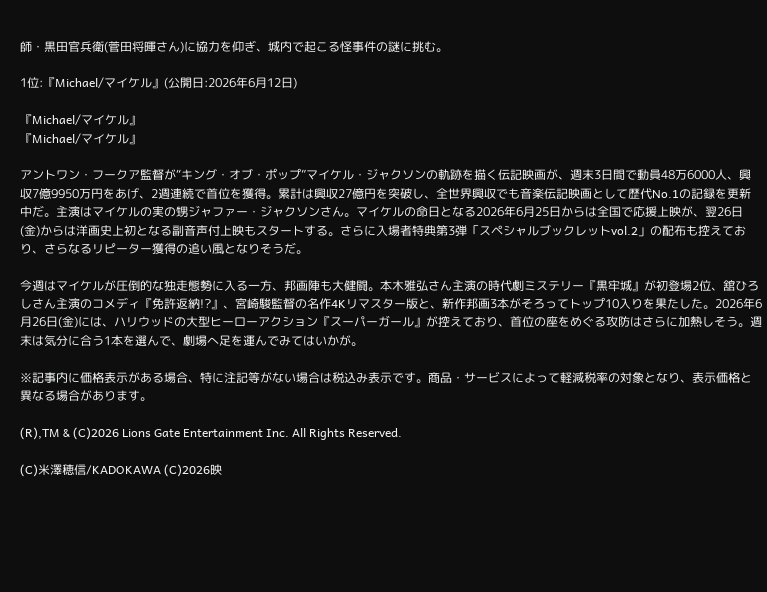師・黒田官兵衛(菅田将暉さん)に協力を仰ぎ、城内で起こる怪事件の謎に挑む。

1位:『Michael/マイケル』(公開日:2026年6月12日)

『Michael/マイケル』
『Michael/マイケル』

アントワン・フークア監督が“キング・オブ・ポップ”マイケル・ジャクソンの軌跡を描く伝記映画が、週末3日間で動員48万6000人、興収7億9950万円をあげ、2週連続で首位を獲得。累計は興収27億円を突破し、全世界興収でも音楽伝記映画として歴代No.1の記録を更新中だ。主演はマイケルの実の甥ジャファー・ジャクソンさん。マイケルの命日となる2026年6月25日からは全国で応援上映が、翌26日(金)からは洋画史上初となる副音声付上映もスタートする。さらに入場者特典第3弾「スペシャルブックレットvol.2」の配布も控えており、さらなるリピーター獲得の追い風となりそうだ。

今週はマイケルが圧倒的な独走態勢に入る一方、邦画陣も大健闘。本木雅弘さん主演の時代劇ミステリー『黒牢城』が初登場2位、舘ひろしさん主演のコメディ『免許返納!?』、宮崎駿監督の名作4Kリマスター版と、新作邦画3本がそろってトップ10入りを果たした。2026年6月26日(金)には、ハリウッドの大型ヒーローアクション『スーパーガール』が控えており、首位の座をめぐる攻防はさらに加熱しそう。週末は気分に合う1本を選んで、劇場へ足を運んでみてはいかが。

※記事内に価格表示がある場合、特に注記等がない場合は税込み表示です。商品・サービスによって軽減税率の対象となり、表示価格と異なる場合があります。

(R),TM & (C)2026 Lions Gate Entertainment Inc. All Rights Reserved.

(C)米澤穂信/KADOKAWA (C)2026映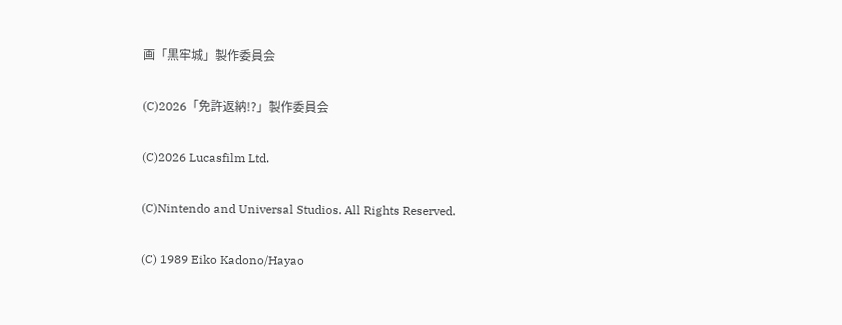画「黒牢城」製作委員会

(C)2026「免許返納!?」製作委員会

(C)2026 Lucasfilm Ltd.

(C)Nintendo and Universal Studios. All Rights Reserved.

(C) 1989 Eiko Kadono/Hayao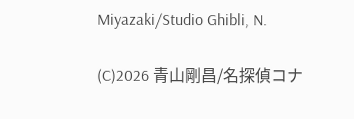Miyazaki/Studio Ghibli, N.

(C)2026 青山剛昌/名探偵コナ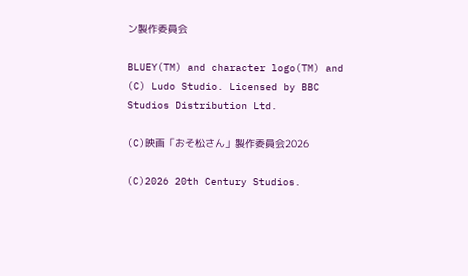ン製作委員会

BLUEY(TM) and character logo(TM) and (C) Ludo Studio. Licensed by BBC Studios Distribution Ltd.

(C)映画「おそ松さん」製作委員会2026

(C)2026 20th Century Studios.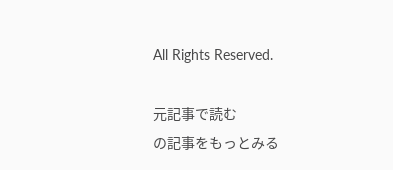All Rights Reserved.

元記事で読む
の記事をもっとみる